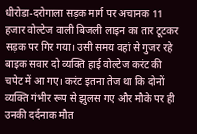धीरोडा-दरोगाला सड़क मार्ग पर अचानक 11 हजार वोल्टेज वाली बिजली लाइन का तार टूटकर सड़क पर गिर गया। उसी समय वहां से गुजर रहे बाइक सवार दो व्यक्ति हाई वोल्टेज करंट की चपेट में आ गए। करंट इतना तेज था कि दोनों व्यक्ति गंभीर रूप से झुलस गए और मौके पर ही उनकी दर्दनाक मौत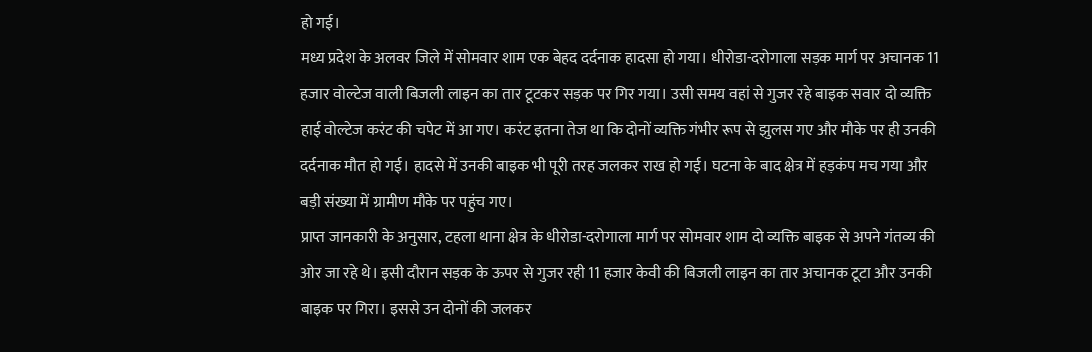हो गई।
मध्य प्रदेश के अलवर जिले में सोमवार शाम एक बेहद दर्दनाक हादसा हो गया। धीरोडा-दरोगाला सड़क मार्ग पर अचानक 11 हजार वोल्टेज वाली बिजली लाइन का तार टूटकर सड़क पर गिर गया। उसी समय वहां से गुजर रहे बाइक सवार दो व्यक्ति हाई वोल्टेज करंट की चपेट में आ गए। करंट इतना तेज था कि दोनों व्यक्ति गंभीर रूप से झुलस गए और मौके पर ही उनकी दर्दनाक मौत हो गई। हादसे में उनकी बाइक भी पूरी तरह जलकर राख हो गई। घटना के बाद क्षेत्र में हड़कंप मच गया और बड़ी संख्या में ग्रामीण मौके पर पहुंच गए।
प्राप्त जानकारी के अनुसार, टहला थाना क्षेत्र के धीरोडा-दरोगाला मार्ग पर सोमवार शाम दो व्यक्ति बाइक से अपने गंतव्य की ओर जा रहे थे। इसी दौरान सड़क के ऊपर से गुजर रही 11 हजार केवी की बिजली लाइन का तार अचानक टूटा और उनकी बाइक पर गिरा। इससे उन दोनों की जलकर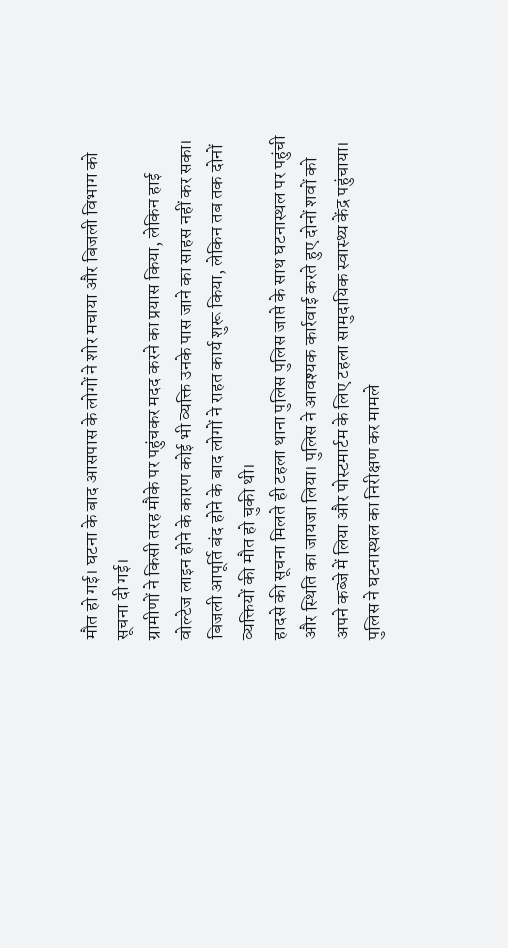मौत हो गई। घटना के बाद आसपास के लोगों ने शोर मचाया और बिजली विभाग को सूचना दी गई।
ग्रामीणों ने किसी तरह मौके पर पहुंचकर मदद करने का प्रयास किया, लेकिन हाई वोल्टेज लाइन होने के कारण कोई भी व्यक्ति उनके पास जाने का साहस नहीं कर सका। बिजली आपूर्ति बंद होने के बाद लोगों ने राहत कार्य शुरू किया, लेकिन तब तक दोनों व्यक्तियों की मौत हो चुकी थी।
हादसे की सूचना मिलते ही टहला थाना पुलिस पुलिस जाप्ते के साथ घटनास्थल पर पहुंची और स्थिति का जायजा लिया। पुलिस ने आवश्यक कार्रवाई करते हुए दोनों शवों को अपने कब्जे में लिया और पोस्टमार्टम के लिए टहला सामुदायिक स्वास्थ्य केंद्र पहुंचाया। पुलिस ने घटनास्थल का निरीक्षण कर मामले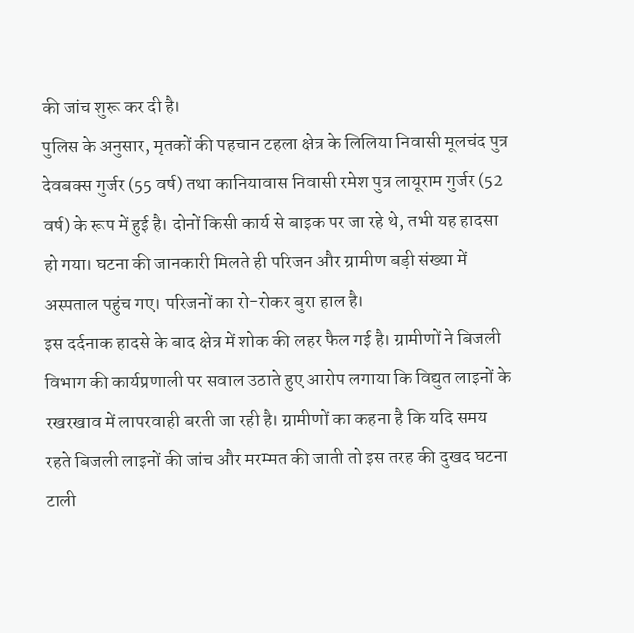की जांच शुरू कर दी है।
पुलिस के अनुसार, मृतकों की पहचान टहला क्षेत्र के लिलिया निवासी मूलचंद पुत्र देवबक्स गुर्जर (55 वर्ष) तथा कानियावास निवासी रमेश पुत्र लायूराम गुर्जर (52 वर्ष) के रूप में हुई है। दोनों किसी कार्य से बाइक पर जा रहे थे, तभी यह हादसा हो गया। घटना की जानकारी मिलते ही परिजन और ग्रामीण बड़ी संख्या में अस्पताल पहुंच गए। परिजनों का रो-रोकर बुरा हाल है।
इस दर्दनाक हादसे के बाद क्षेत्र में शोक की लहर फैल गई है। ग्रामीणों ने बिजली विभाग की कार्यप्रणाली पर सवाल उठाते हुए आरोप लगाया कि विद्युत लाइनों के रखरखाव में लापरवाही बरती जा रही है। ग्रामीणों का कहना है कि यदि समय रहते बिजली लाइनों की जांच और मरम्मत की जाती तो इस तरह की दुखद घटना टाली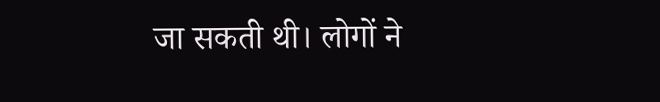जा सकती थी। लोगों ने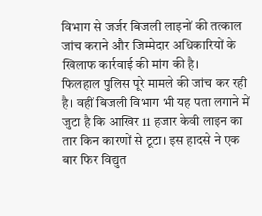विभाग से जर्जर बिजली लाइनों की तत्काल जांच कराने और जिम्मेदार अधिकारियों के खिलाफ कार्रवाई की मांग की है।
फिलहाल पुलिस पूरे मामले की जांच कर रही है। वहीं बिजली विभाग भी यह पता लगाने में जुटा है कि आखिर 11 हजार केवी लाइन का तार किन कारणों से टूटा। इस हादसे ने एक बार फिर विद्युत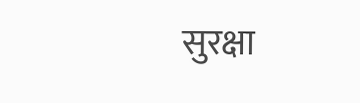सुरक्षा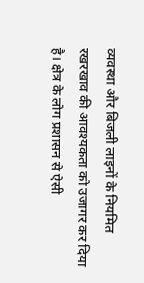व्यवस्था और बिजली लाइनों के नियमित रखरखाव की आवश्यकता को उजागर कर दिया है। क्षेत्र के लोग प्रशासन से ऐसी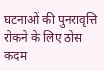घटनाओं की पुनरावृत्ति रोकने के लिए ठोस कदम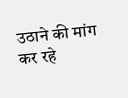उठाने की मांग कर रहे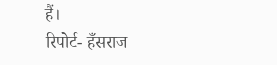हैं।
रिपोर्ट- हँसराज